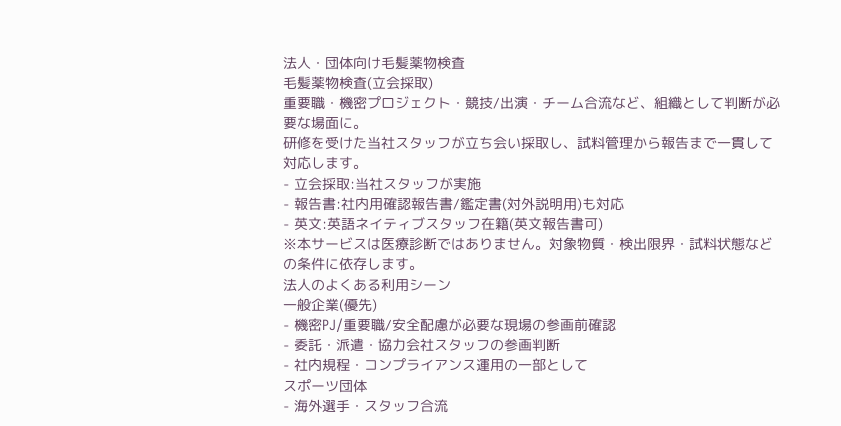法人・団体向け毛髪薬物検査
毛髪薬物検査(立会採取)
重要職・機密プロジェクト・競技/出演・チーム合流など、組織として判断が必要な場面に。
研修を受けた当社スタッフが立ち会い採取し、試料管理から報告まで一貫して対応します。
- 立会採取:当社スタッフが実施
- 報告書:社内用確認報告書/鑑定書(対外説明用)も対応
- 英文:英語ネイティブスタッフ在籍(英文報告書可)
※本サービスは医療診断ではありません。対象物質・検出限界・試料状態などの条件に依存します。
法人のよくある利用シーン
一般企業(優先)
- 機密PJ/重要職/安全配慮が必要な現場の参画前確認
- 委託・派遣・協力会社スタッフの参画判断
- 社内規程・コンプライアンス運用の一部として
スポーツ団体
- 海外選手・スタッフ合流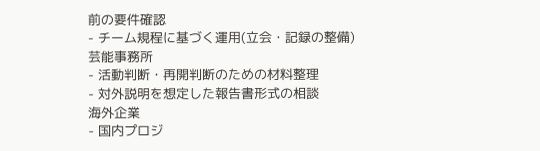前の要件確認
- チーム規程に基づく運用(立会・記録の整備)
芸能事務所
- 活動判断・再開判断のための材料整理
- 対外説明を想定した報告書形式の相談
海外企業
- 国内プロジ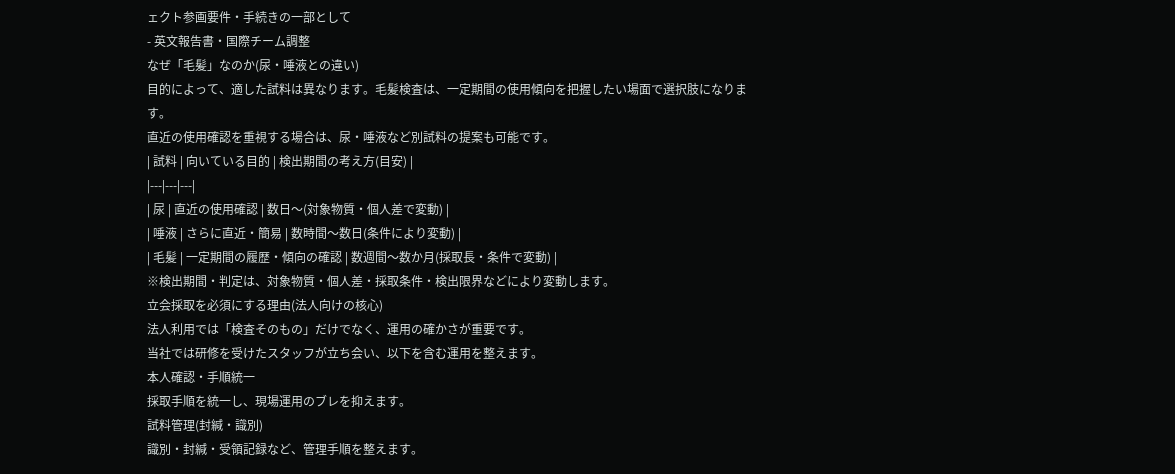ェクト参画要件・手続きの一部として
- 英文報告書・国際チーム調整
なぜ「毛髪」なのか(尿・唾液との違い)
目的によって、適した試料は異なります。毛髪検査は、一定期間の使用傾向を把握したい場面で選択肢になります。
直近の使用確認を重視する場合は、尿・唾液など別試料の提案も可能です。
| 試料 | 向いている目的 | 検出期間の考え方(目安) |
|---|---|---|
| 尿 | 直近の使用確認 | 数日〜(対象物質・個人差で変動) |
| 唾液 | さらに直近・簡易 | 数時間〜数日(条件により変動) |
| 毛髪 | 一定期間の履歴・傾向の確認 | 数週間〜数か月(採取長・条件で変動) |
※検出期間・判定は、対象物質・個人差・採取条件・検出限界などにより変動します。
立会採取を必須にする理由(法人向けの核心)
法人利用では「検査そのもの」だけでなく、運用の確かさが重要です。
当社では研修を受けたスタッフが立ち会い、以下を含む運用を整えます。
本人確認・手順統一
採取手順を統一し、現場運用のブレを抑えます。
試料管理(封緘・識別)
識別・封緘・受領記録など、管理手順を整えます。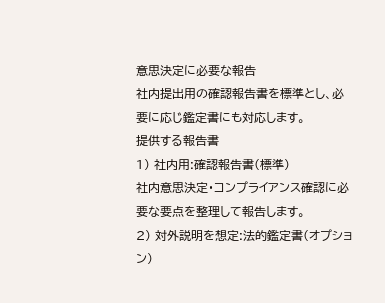意思決定に必要な報告
社内提出用の確認報告書を標準とし、必要に応じ鑑定書にも対応します。
提供する報告書
1) 社内用:確認報告書(標準)
社内意思決定・コンプライアンス確認に必要な要点を整理して報告します。
2) 対外説明を想定:法的鑑定書(オプション)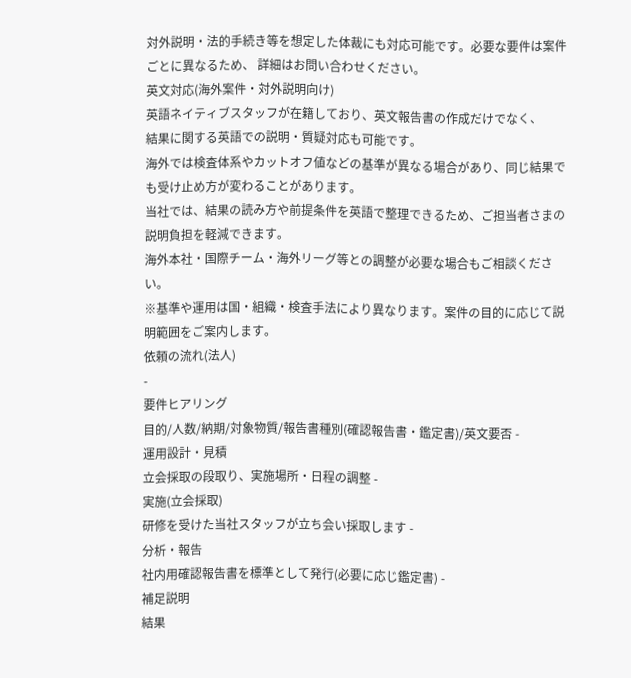対外説明・法的手続き等を想定した体裁にも対応可能です。必要な要件は案件ごとに異なるため、 詳細はお問い合わせください。
英文対応(海外案件・対外説明向け)
英語ネイティブスタッフが在籍しており、英文報告書の作成だけでなく、
結果に関する英語での説明・質疑対応も可能です。
海外では検査体系やカットオフ値などの基準が異なる場合があり、同じ結果でも受け止め方が変わることがあります。
当社では、結果の読み方や前提条件を英語で整理できるため、ご担当者さまの説明負担を軽減できます。
海外本社・国際チーム・海外リーグ等との調整が必要な場合もご相談ください。
※基準や運用は国・組織・検査手法により異なります。案件の目的に応じて説明範囲をご案内します。
依頼の流れ(法人)
-
要件ヒアリング
目的/人数/納期/対象物質/報告書種別(確認報告書・鑑定書)/英文要否 -
運用設計・見積
立会採取の段取り、実施場所・日程の調整 -
実施(立会採取)
研修を受けた当社スタッフが立ち会い採取します -
分析・報告
社内用確認報告書を標準として発行(必要に応じ鑑定書) -
補足説明
結果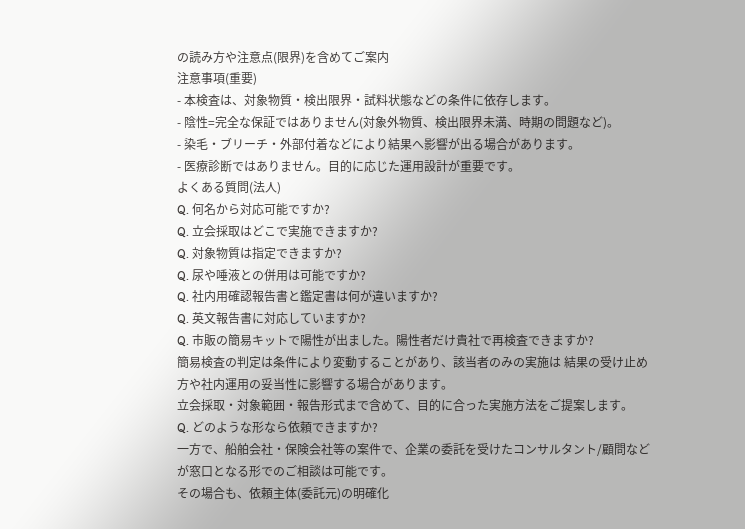の読み方や注意点(限界)を含めてご案内
注意事項(重要)
- 本検査は、対象物質・検出限界・試料状態などの条件に依存します。
- 陰性=完全な保証ではありません(対象外物質、検出限界未満、時期の問題など)。
- 染毛・ブリーチ・外部付着などにより結果へ影響が出る場合があります。
- 医療診断ではありません。目的に応じた運用設計が重要です。
よくある質問(法人)
Q. 何名から対応可能ですか?
Q. 立会採取はどこで実施できますか?
Q. 対象物質は指定できますか?
Q. 尿や唾液との併用は可能ですか?
Q. 社内用確認報告書と鑑定書は何が違いますか?
Q. 英文報告書に対応していますか?
Q. 市販の簡易キットで陽性が出ました。陽性者だけ貴社で再検査できますか?
簡易検査の判定は条件により変動することがあり、該当者のみの実施は 結果の受け止め方や社内運用の妥当性に影響する場合があります。
立会採取・対象範囲・報告形式まで含めて、目的に合った実施方法をご提案します。
Q. どのような形なら依頼できますか?
一方で、船舶会社・保険会社等の案件で、企業の委託を受けたコンサルタント/顧問などが窓口となる形でのご相談は可能です。
その場合も、依頼主体(委託元)の明確化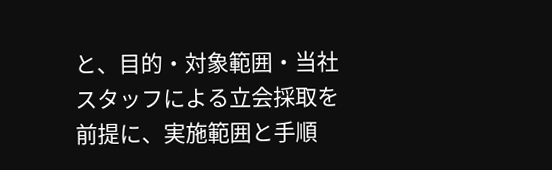と、目的・対象範囲・当社スタッフによる立会採取を前提に、実施範囲と手順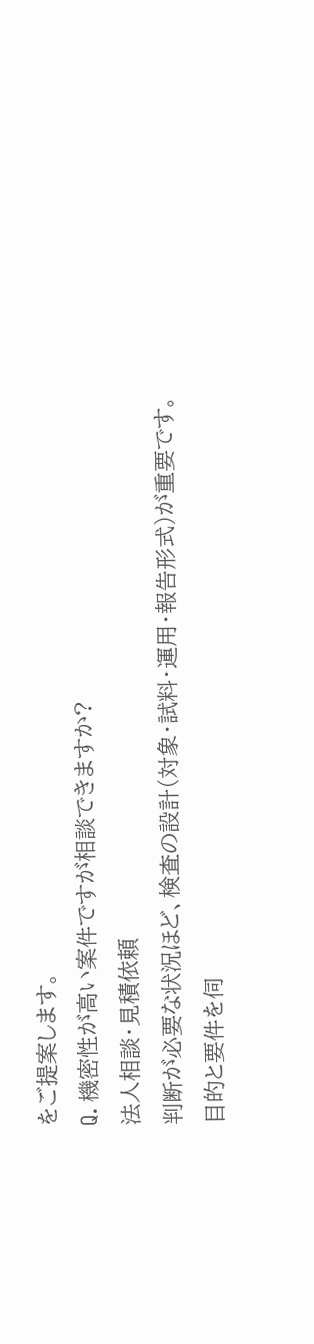をご提案します。
Q. 機密性が高い案件ですが相談できますか?
法人相談・見積依頼
判断が必要な状況ほど、検査の設計(対象・試料・運用・報告形式)が重要です。
目的と要件を伺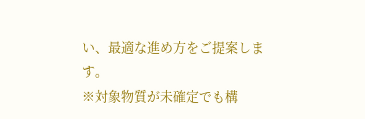い、最適な進め方をご提案します。
※対象物質が未確定でも構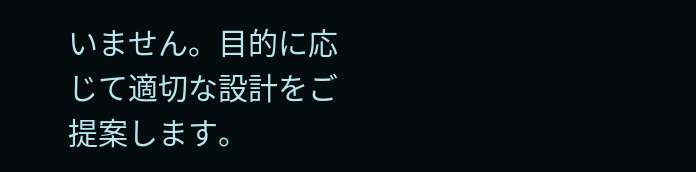いません。目的に応じて適切な設計をご提案します。